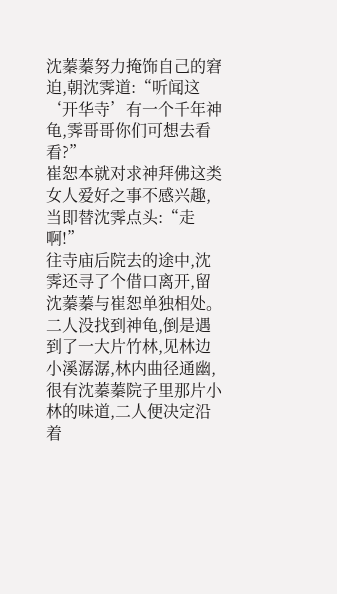沈蓁蓁努力掩饰自己的窘迫,朝沈霁道:“听闻这‘开华寺’有一个千年神龟,霁哥哥你们可想去看看?”
崔恕本就对求神拜佛这类女人爱好之事不感兴趣,当即替沈霁点头:“走啊!”
往寺庙后院去的途中,沈霁还寻了个借口离开,留沈蓁蓁与崔恕单独相处。二人没找到神龟,倒是遇到了一大片竹林,见林边小溪潺潺,林内曲径通幽,很有沈蓁蓁院子里那片小林的味道,二人便决定沿着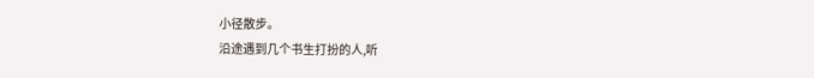小径散步。
沿途遇到几个书生打扮的人,听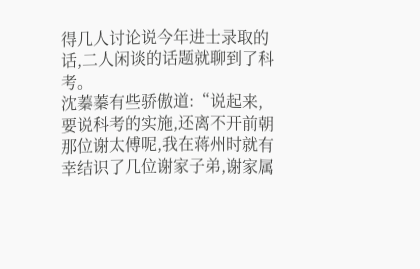得几人讨论说今年进士录取的话,二人闲谈的话题就聊到了科考。
沈蓁蓁有些骄傲道:“说起来,要说科考的实施,还离不开前朝那位谢太傅呢,我在蒋州时就有幸结识了几位谢家子弟,谢家属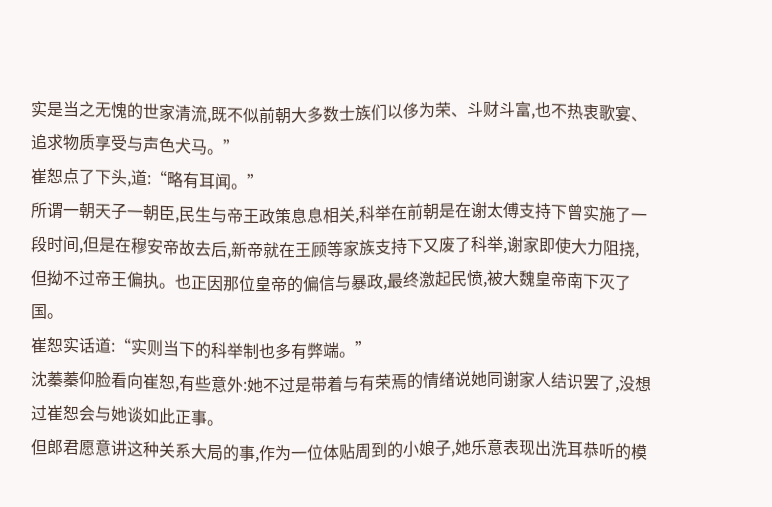实是当之无愧的世家清流,既不似前朝大多数士族们以侈为荣、斗财斗富,也不热衷歌宴、追求物质享受与声色犬马。”
崔恕点了下头,道:“略有耳闻。”
所谓一朝天子一朝臣,民生与帝王政策息息相关,科举在前朝是在谢太傅支持下曾实施了一段时间,但是在穆安帝故去后,新帝就在王顾等家族支持下又废了科举,谢家即使大力阻挠,但拗不过帝王偏执。也正因那位皇帝的偏信与暴政,最终激起民愤,被大魏皇帝南下灭了国。
崔恕实话道:“实则当下的科举制也多有弊端。”
沈蓁蓁仰脸看向崔恕,有些意外:她不过是带着与有荣焉的情绪说她同谢家人结识罢了,没想过崔恕会与她谈如此正事。
但郎君愿意讲这种关系大局的事,作为一位体贴周到的小娘子,她乐意表现出洗耳恭听的模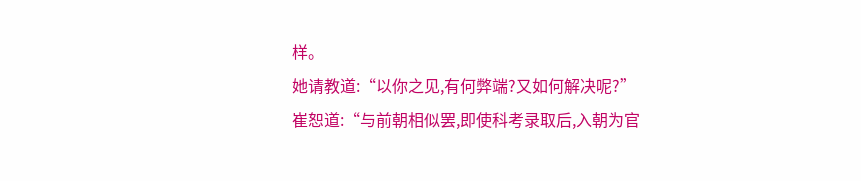样。
她请教道:“以你之见,有何弊端?又如何解决呢?”
崔恕道:“与前朝相似罢,即使科考录取后,入朝为官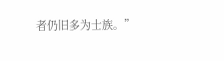者仍旧多为士族。”